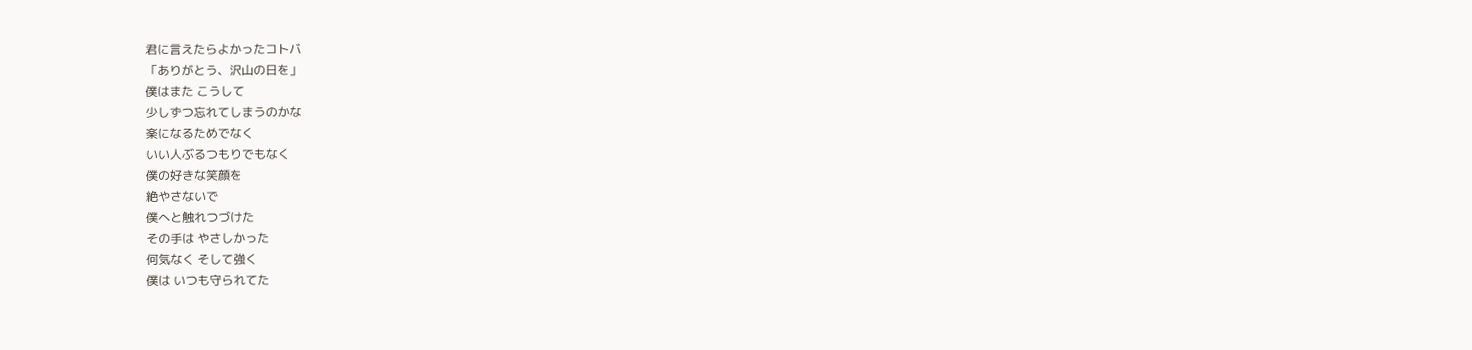君に言えたらよかったコトバ
「ありがとう、沢山の日を」
僕はまた こうして
少しずつ忘れてしまうのかな
楽になるためでなく
いい人ぶるつもりでもなく
僕の好きな笑顔を
絶やさないで
僕へと触れつづけた
その手は やさしかった
何気なく そして強く
僕は いつも守られてた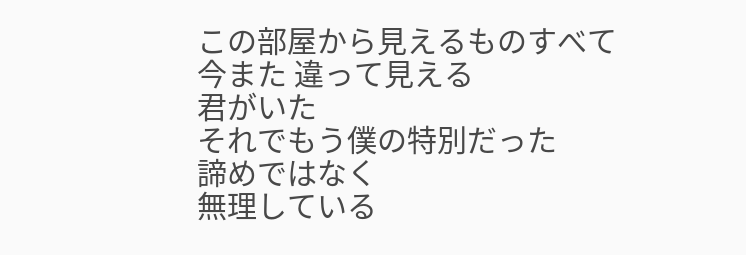この部屋から見えるものすべて
今また 違って見える
君がいた
それでもう僕の特別だった
諦めではなく
無理している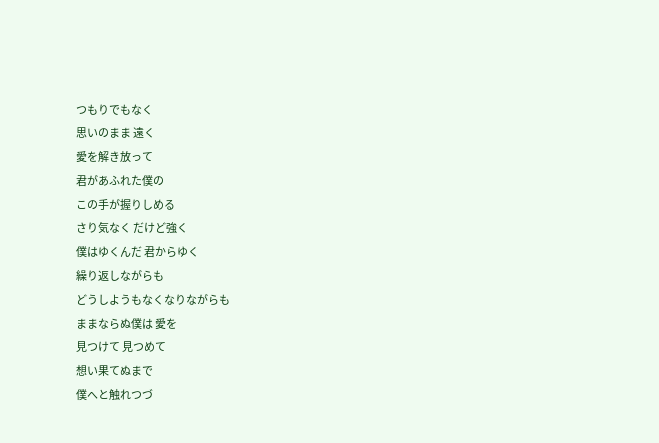つもりでもなく
思いのまま 遠く
愛を解き放って
君があふれた僕の
この手が握りしめる
さり気なく だけど強く
僕はゆくんだ 君からゆく
繰り返しながらも
どうしようもなくなりながらも
ままならぬ僕は 愛を
見つけて 見つめて
想い果てぬまで
僕へと触れつづ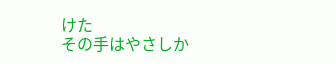けた
その手はやさしか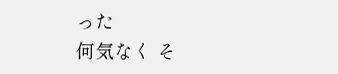った
何気なく そ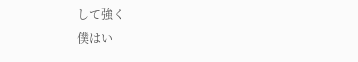して強く
僕はい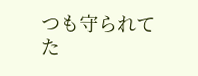つも守られて た